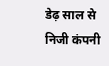डेढ़ साल से निजी कंपनी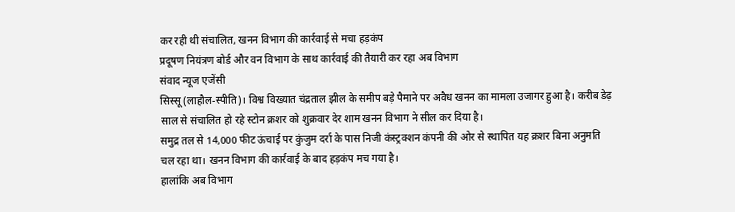कर रही थी संचालित, खनन विभाग की कार्रवाई से मचा हड़कंप
प्रदूषण नियंत्रण बोर्ड और वन विभाग के साथ कार्रवाई की तैयारी कर रहा अब विभाग
संवाद न्यूज एजेंसी
सिस्सू (लाहौल-स्पीति)। विश्व विख्यात चंद्रताल झील के समीप बड़े पैमाने पर अवैध खनन का मामला उजागर हुआ है। करीब डेढ़ साल से संचालित हो रहे स्टोन क्रशर को शुक्रवार देर शाम खनन विभाग ने सील कर दिया है।
समुद्र तल से 14,000 फीट ऊंचाई पर कुंजुम दर्रा के पास निजी कंस्ट्रक्शन कंपनी की ओर से स्थापित यह क्रशर बिना अनुमति चल रहा था। खनन विभाग की कार्रवाई के बाद हड़कंप मच गया है।
हालांकि अब विभाग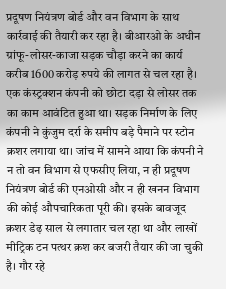प्रदूषण नियंत्रण बोर्ड और वन विभाग के साथ कार्रवाई की तैयारी कर रहा है। बीआरओ के अधीन ग्रांफू-लोसर-काजा सड़क चौड़ा करने का कार्य करीब 1600 करोड़ रुपये की लागत से चल रहा है। एक कंस्ट्रक्शन कंपनी को छोटा दड़ा से लोसर तक का काम आवंटित हुआ था। सड़क निर्माण के लिए कंपनी ने कुंजुम दर्रा के समीप बड़े पैमाने पर स्टोन क्रशर लगाया था। जांच में सामने आया कि कंपनी ने न तो वन विभाग से एफसीए लिया, न ही प्रदूषण नियंत्रण बोर्ड की एनओसी और न ही खनन विभाग की कोई औपचारिकता पूरी की। इसके बावजूद क्रशर डेढ़ साल से लगातार चल रहा था और लाखों मीट्रिक टन पत्थर क्रश कर बजरी तैयार की जा चुकी है। गौर रहे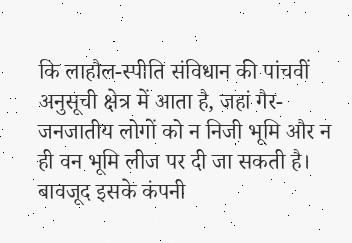कि लाहौल-स्पीति संविधान की पांचवीं अनुसूची क्षेत्र में आता है, जहां गैर-जनजातीय लोगों को न निजी भूमि और न ही वन भूमि लीज पर दी जा सकती है। बावजूद इसके कंपनी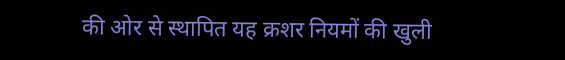की ओर से स्थापित यह क्रशर नियमों की खुली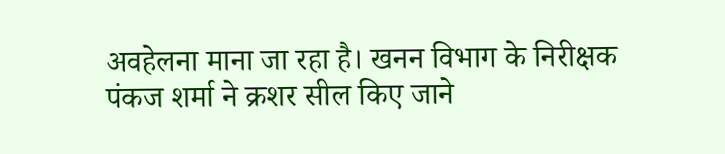अवहेलना माना जा रहा है। खनन विभाग के निरीक्षक पंकज शर्मा ने क्रशर सील किए जाने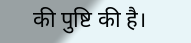की पुष्टि की है।